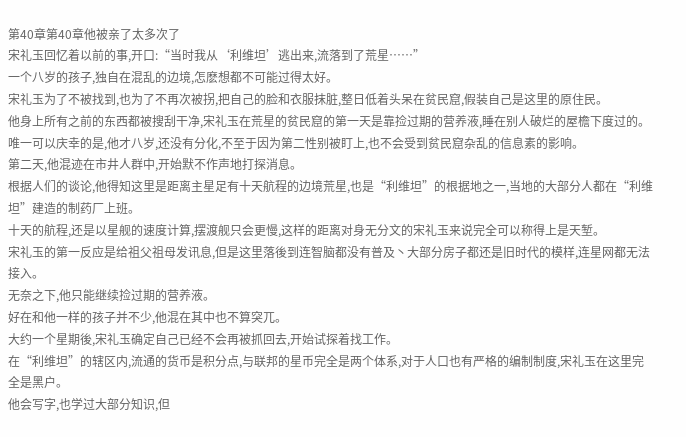第40章第40章他被亲了太多次了
宋礼玉回忆着以前的事,开口:“当时我从‘利维坦’逃出来,流落到了荒星……”
一个八岁的孩子,独自在混乱的边境,怎麽想都不可能过得太好。
宋礼玉为了不被找到,也为了不再次被拐,把自己的脸和衣服抹脏,整日低着头呆在贫民窟,假装自己是这里的原住民。
他身上所有之前的东西都被搜刮干净,宋礼玉在荒星的贫民窟的第一天是靠捡过期的营养液,睡在别人破烂的屋檐下度过的。
唯一可以庆幸的是,他才八岁,还没有分化,不至于因为第二性别被盯上,也不会受到贫民窟杂乱的信息素的影响。
第二天,他混迹在市井人群中,开始默不作声地打探消息。
根据人们的谈论,他得知这里是距离主星足有十天航程的边境荒星,也是“利维坦”的根据地之一,当地的大部分人都在“利维坦”建造的制药厂上班。
十天的航程,还是以星舰的速度计算,摆渡舰只会更慢,这样的距离对身无分文的宋礼玉来说完全可以称得上是天堑。
宋礼玉的第一反应是给祖父祖母发讯息,但是这里落後到连智脑都没有普及丶大部分房子都还是旧时代的模样,连星网都无法接入。
无奈之下,他只能继续捡过期的营养液。
好在和他一样的孩子并不少,他混在其中也不算突兀。
大约一个星期後,宋礼玉确定自己已经不会再被抓回去,开始试探着找工作。
在“利维坦”的辖区内,流通的货币是积分点,与联邦的星币完全是两个体系,对于人口也有严格的编制制度,宋礼玉在这里完全是黑户。
他会写字,也学过大部分知识,但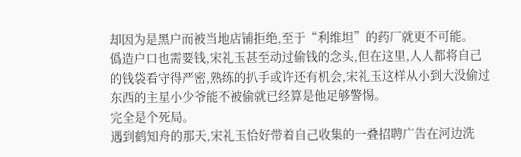却因为是黑户而被当地店铺拒绝,至于“利维坦”的药厂就更不可能。
僞造户口也需要钱,宋礼玉甚至动过偷钱的念头,但在这里,人人都将自己的钱袋看守得严密,熟练的扒手或许还有机会,宋礼玉这样从小到大没偷过东西的主星小少爷能不被偷就已经算是他足够警惕。
完全是个死局。
遇到鹤知舟的那天,宋礼玉恰好带着自己收集的一叠招聘广告在河边洗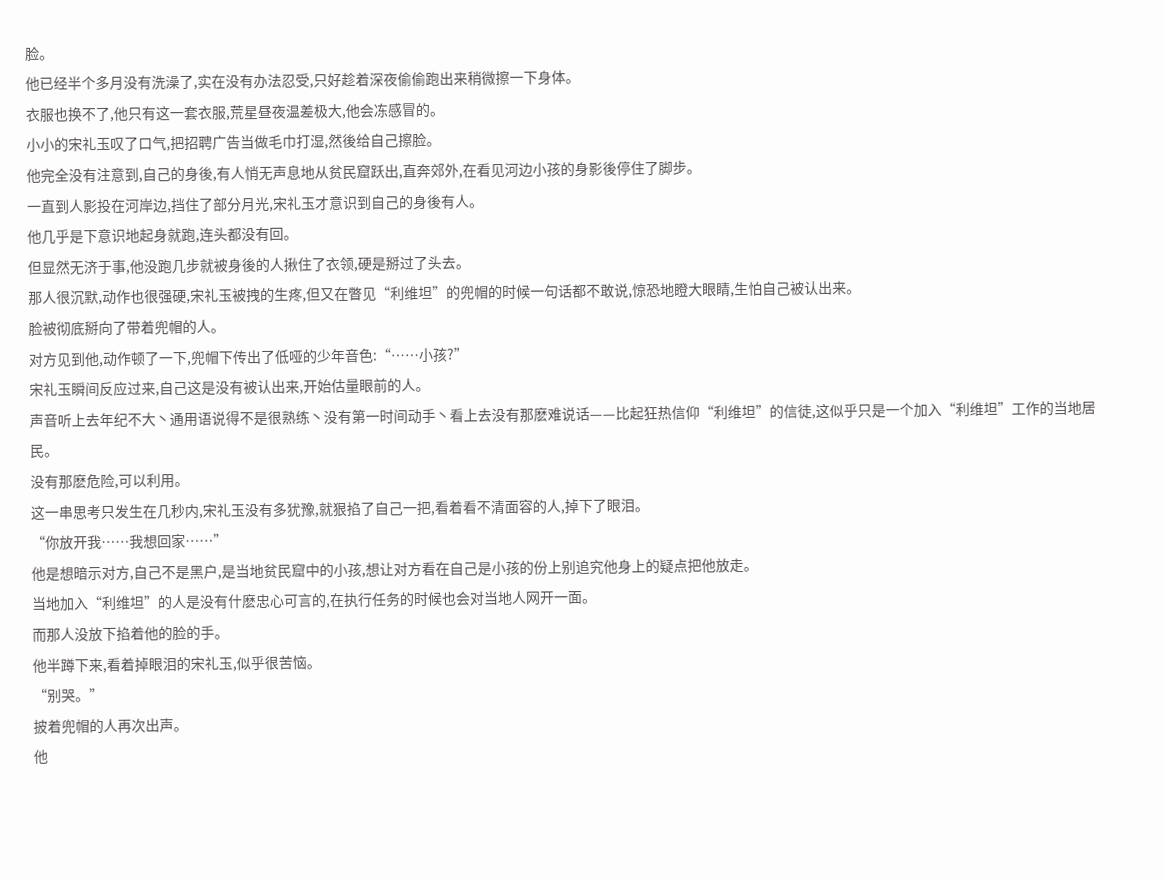脸。
他已经半个多月没有洗澡了,实在没有办法忍受,只好趁着深夜偷偷跑出来稍微擦一下身体。
衣服也换不了,他只有这一套衣服,荒星昼夜温差极大,他会冻感冒的。
小小的宋礼玉叹了口气,把招聘广告当做毛巾打湿,然後给自己擦脸。
他完全没有注意到,自己的身後,有人悄无声息地从贫民窟跃出,直奔郊外,在看见河边小孩的身影後停住了脚步。
一直到人影投在河岸边,挡住了部分月光,宋礼玉才意识到自己的身後有人。
他几乎是下意识地起身就跑,连头都没有回。
但显然无济于事,他没跑几步就被身後的人揪住了衣领,硬是掰过了头去。
那人很沉默,动作也很强硬,宋礼玉被拽的生疼,但又在瞥见“利维坦”的兜帽的时候一句话都不敢说,惊恐地瞪大眼睛,生怕自己被认出来。
脸被彻底掰向了带着兜帽的人。
对方见到他,动作顿了一下,兜帽下传出了低哑的少年音色:“……小孩?”
宋礼玉瞬间反应过来,自己这是没有被认出来,开始估量眼前的人。
声音听上去年纪不大丶通用语说得不是很熟练丶没有第一时间动手丶看上去没有那麽难说话——比起狂热信仰“利维坦”的信徒,这似乎只是一个加入“利维坦”工作的当地居民。
没有那麽危险,可以利用。
这一串思考只发生在几秒内,宋礼玉没有多犹豫,就狠掐了自己一把,看着看不清面容的人,掉下了眼泪。
“你放开我……我想回家……”
他是想暗示对方,自己不是黑户,是当地贫民窟中的小孩,想让对方看在自己是小孩的份上别追究他身上的疑点把他放走。
当地加入“利维坦”的人是没有什麽忠心可言的,在执行任务的时候也会对当地人网开一面。
而那人没放下掐着他的脸的手。
他半蹲下来,看着掉眼泪的宋礼玉,似乎很苦恼。
“别哭。”
披着兜帽的人再次出声。
他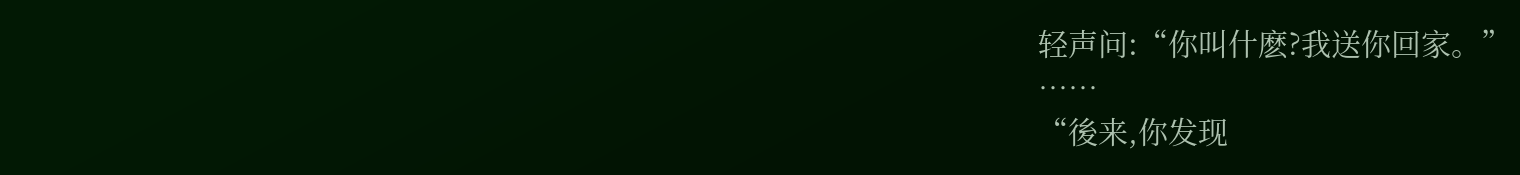轻声问:“你叫什麽?我送你回家。”
……
“後来,你发现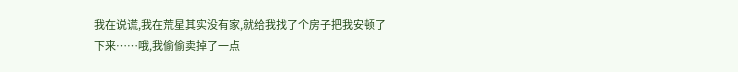我在说谎,我在荒星其实没有家,就给我找了个房子把我安顿了下来……哦,我偷偷卖掉了一点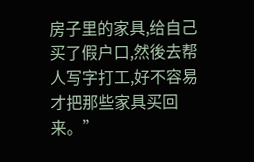房子里的家具,给自己买了假户口,然後去帮人写字打工,好不容易才把那些家具买回来。”